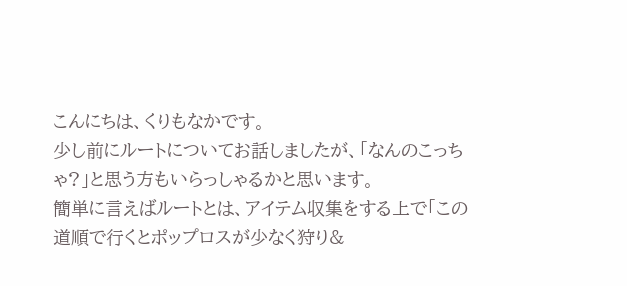こんにちは、くりもなかです。
少し前にルートについてお話しましたが、「なんのこっちゃ?」と思う方もいらっしゃるかと思います。
簡単に言えばルートとは、アイテム収集をする上で「この道順で行くとポップロスが少なく狩り&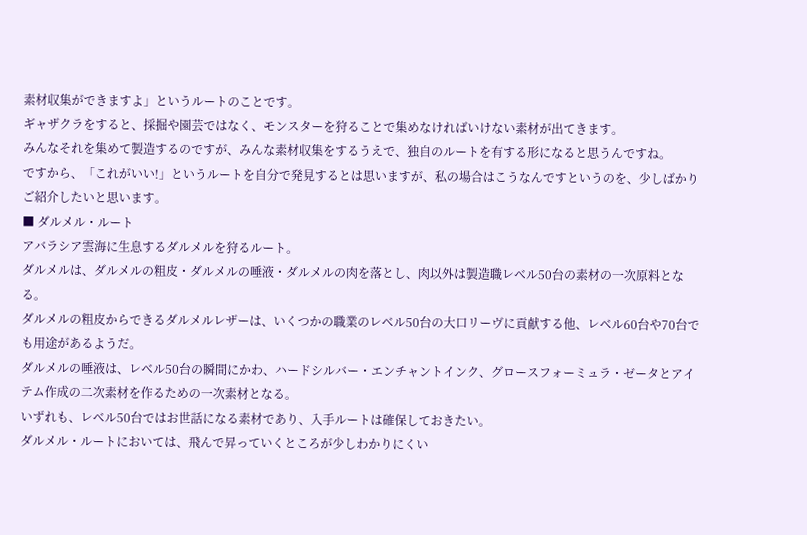素材収集ができますよ」というルートのことです。
ギャザクラをすると、採掘や園芸ではなく、モンスターを狩ることで集めなければいけない素材が出てきます。
みんなそれを集めて製造するのですが、みんな素材収集をするうえで、独自のルートを有する形になると思うんですね。
ですから、「これがいい!」というルートを自分で発見するとは思いますが、私の場合はこうなんですというのを、少しばかりご紹介したいと思います。
■ ダルメル・ルート
アバラシア雲海に生息するダルメルを狩るルート。
ダルメルは、ダルメルの粗皮・ダルメルの唾液・ダルメルの肉を落とし、肉以外は製造職レベル50台の素材の一次原料となる。
ダルメルの粗皮からできるダルメルレザーは、いくつかの職業のレベル50台の大口リーヴに貢献する他、レベル60台や70台でも用途があるようだ。
ダルメルの唾液は、レベル50台の瞬間にかわ、ハードシルバー・エンチャントインク、グロースフォーミュラ・ゼータとアイテム作成の二次素材を作るための一次素材となる。
いずれも、レベル50台ではお世話になる素材であり、入手ルートは確保しておきたい。
ダルメル・ルートにおいては、飛んで昇っていくところが少しわかりにくい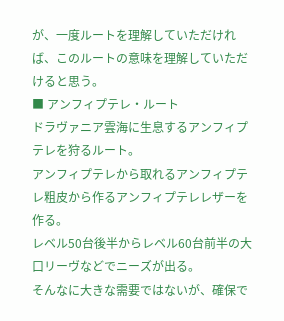が、一度ルートを理解していただければ、このルートの意味を理解していただけると思う。
■ アンフィプテレ・ルート
ドラヴァニア雲海に生息するアンフィプテレを狩るルート。
アンフィプテレから取れるアンフィプテレ粗皮から作るアンフィプテレレザーを作る。
レベル50台後半からレベル60台前半の大口リーヴなどでニーズが出る。
そんなに大きな需要ではないが、確保で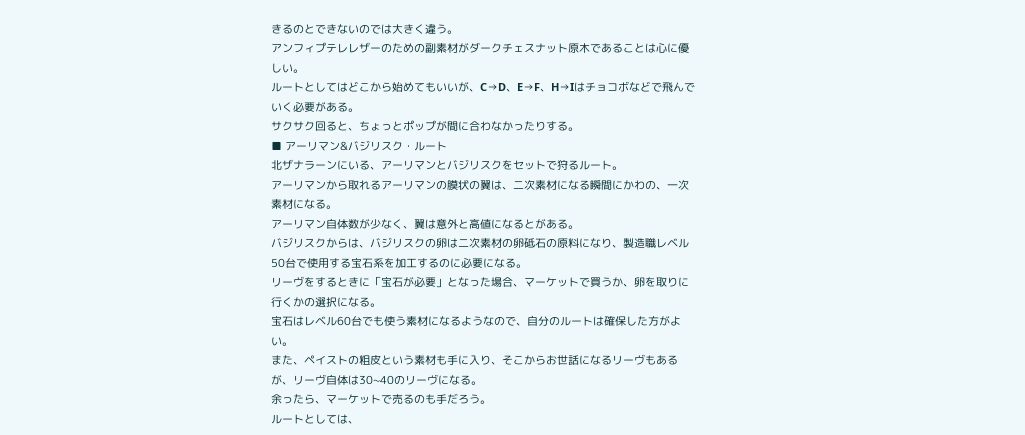きるのとできないのでは大きく違う。
アンフィプテレレザーのための副素材がダークチェスナット原木であることは心に優しい。
ルートとしてはどこから始めてもいいが、C→D、E→F、H→Iはチョコボなどで飛んでいく必要がある。
サクサク回ると、ちょっとポップが間に合わなかったりする。
■ アーリマン&バジリスク・ルート
北ザナラーンにいる、アーリマンとバジリスクをセットで狩るルート。
アーリマンから取れるアーリマンの膜状の翼は、二次素材になる瞬間にかわの、一次素材になる。
アーリマン自体数が少なく、翼は意外と高値になるとがある。
バジリスクからは、バジリスクの卵は二次素材の卵砥石の原料になり、製造職レベル50台で使用する宝石系を加工するのに必要になる。
リーヴをするときに「宝石が必要」となった場合、マーケットで買うか、卵を取りに行くかの選択になる。
宝石はレベル60台でも使う素材になるようなので、自分のルートは確保した方がよい。
また、ペイストの粗皮という素材も手に入り、そこからお世話になるリーヴもあるが、リーヴ自体は30~40のリーヴになる。
余ったら、マーケットで売るのも手だろう。
ルートとしては、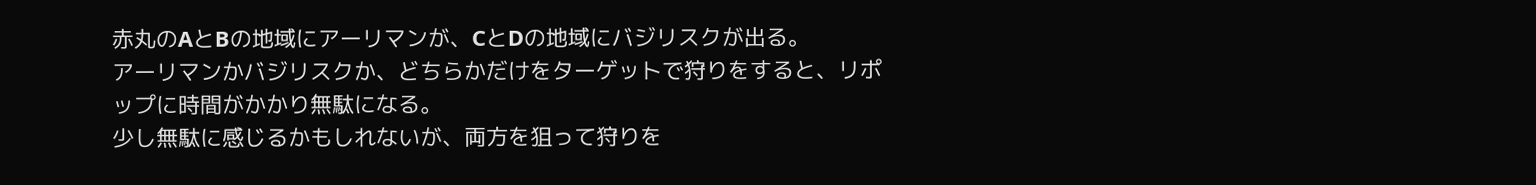赤丸のAとBの地域にアーリマンが、CとDの地域にバジリスクが出る。
アーリマンかバジリスクか、どちらかだけをターゲットで狩りをすると、リポップに時間がかかり無駄になる。
少し無駄に感じるかもしれないが、両方を狙って狩りを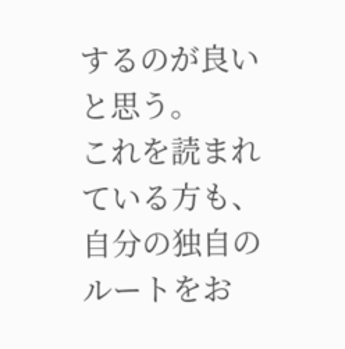するのが良いと思う。
これを読まれている方も、自分の独自のルートをお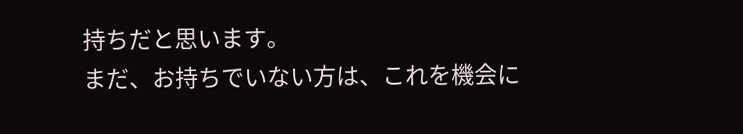持ちだと思います。
まだ、お持ちでいない方は、これを機会に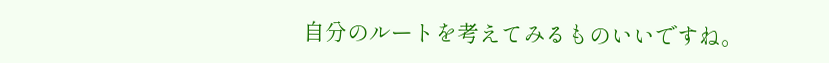自分のルートを考えてみるものいいですね。